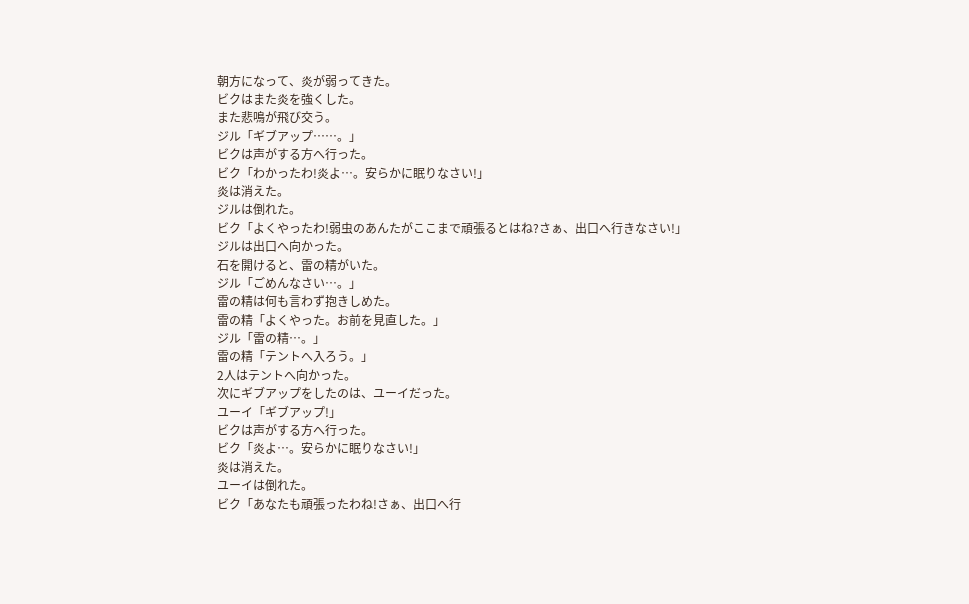朝方になって、炎が弱ってきた。
ビクはまた炎を強くした。
また悲鳴が飛び交う。
ジル「ギブアップ……。」
ビクは声がする方へ行った。
ビク「わかったわ!炎よ…。安らかに眠りなさい!」
炎は消えた。
ジルは倒れた。
ビク「よくやったわ!弱虫のあんたがここまで頑張るとはね?さぁ、出口へ行きなさい!」
ジルは出口へ向かった。
石を開けると、雷の精がいた。
ジル「ごめんなさい…。」
雷の精は何も言わず抱きしめた。
雷の精「よくやった。お前を見直した。」
ジル「雷の精…。」
雷の精「テントへ入ろう。」
2人はテントへ向かった。
次にギブアップをしたのは、ユーイだった。
ユーイ「ギブアップ!」
ビクは声がする方へ行った。
ビク「炎よ…。安らかに眠りなさい!」
炎は消えた。
ユーイは倒れた。
ビク「あなたも頑張ったわね!さぁ、出口へ行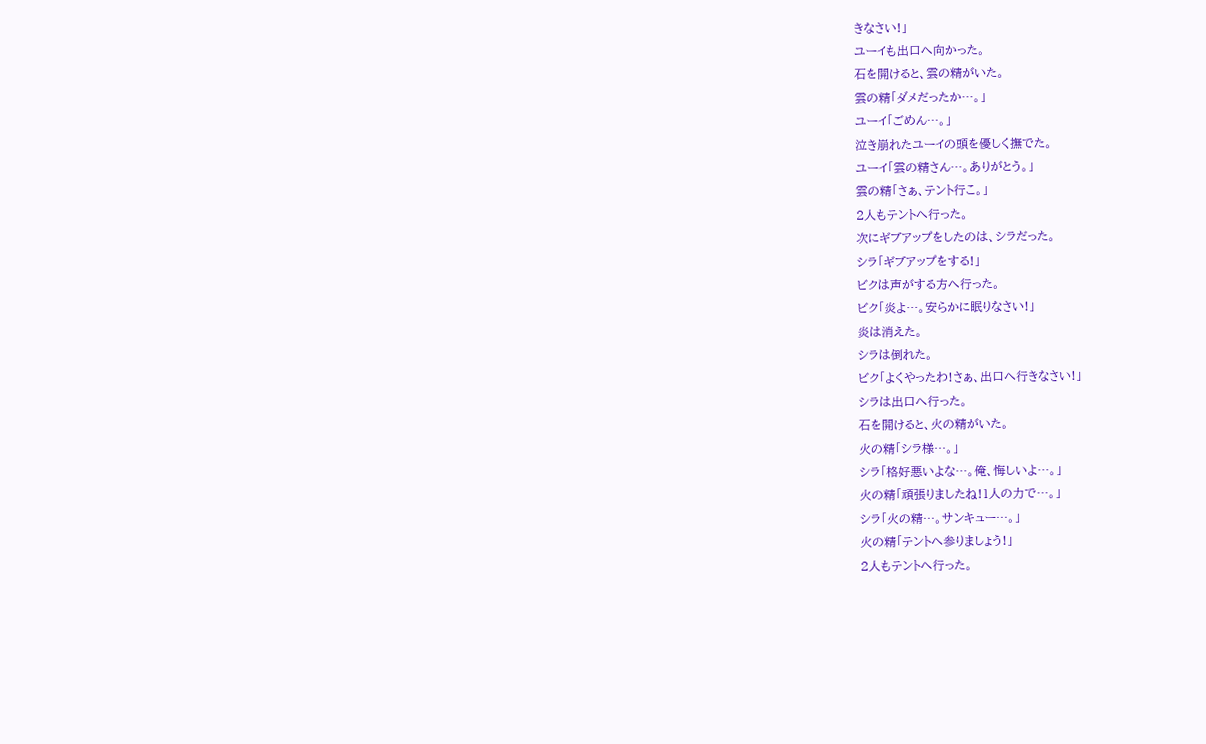きなさい!」
ユーイも出口へ向かった。
石を開けると、雲の精がいた。
雲の精「ダメだったか…。」
ユーイ「ごめん…。」
泣き崩れたユーイの頭を優しく撫でた。
ユーイ「雲の精さん…。ありがとう。」
雲の精「さぁ、テント行こ。」
2人もテントへ行った。
次にギブアップをしたのは、シラだった。
シラ「ギブアップをする!」
ビクは声がする方へ行った。
ビク「炎よ…。安らかに眠りなさい!」
炎は消えた。
シラは倒れた。
ビク「よくやったわ!さぁ、出口へ行きなさい!」
シラは出口へ行った。
石を開けると、火の精がいた。
火の精「シラ様…。」
シラ「格好悪いよな…。俺、悔しいよ…。」
火の精「頑張りましたね!1人の力で…。」
シラ「火の精…。サンキュー…。」
火の精「テントへ参りましょう!」
2人もテントへ行った。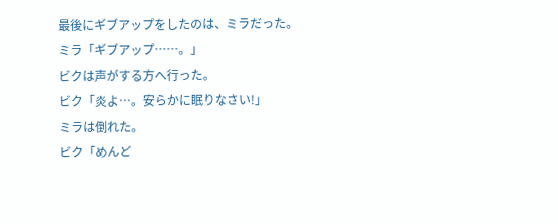最後にギブアップをしたのは、ミラだった。
ミラ「ギブアップ……。」
ビクは声がする方へ行った。
ビク「炎よ…。安らかに眠りなさい!」
ミラは倒れた。
ビク「めんど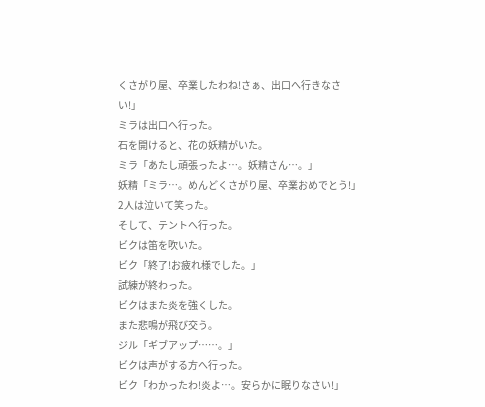くさがり屋、卒業したわね!さぁ、出口へ行きなさい!」
ミラは出口へ行った。
石を開けると、花の妖精がいた。
ミラ「あたし頑張ったよ…。妖精さん…。」
妖精「ミラ…。めんどくさがり屋、卒業おめでとう!」
2人は泣いて笑った。
そして、テントへ行った。
ビクは笛を吹いた。
ビク「終了!お疲れ様でした。」
試練が終わった。
ビクはまた炎を強くした。
また悲鳴が飛び交う。
ジル「ギブアップ……。」
ビクは声がする方へ行った。
ビク「わかったわ!炎よ…。安らかに眠りなさい!」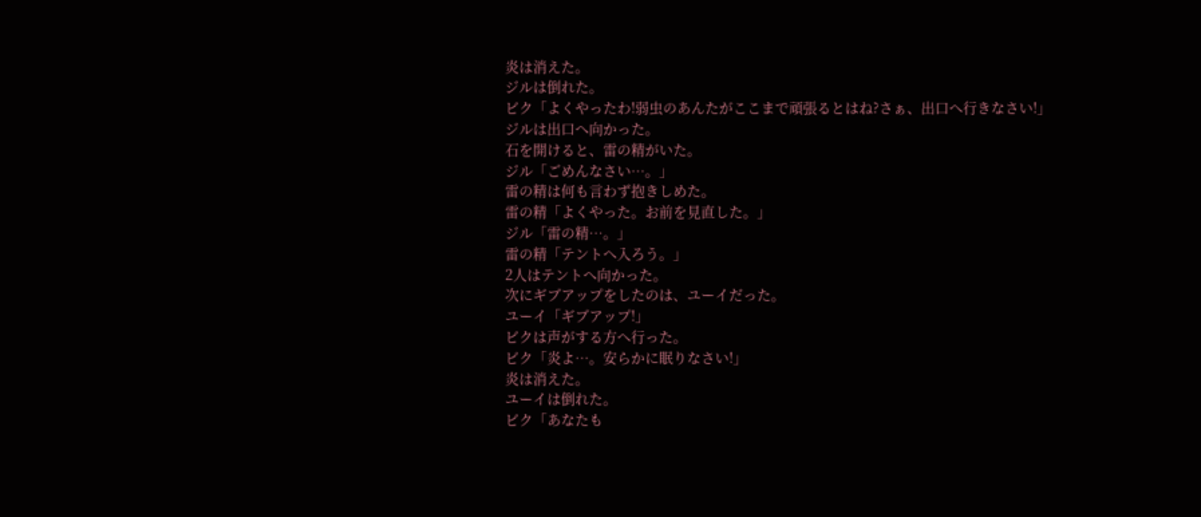炎は消えた。
ジルは倒れた。
ビク「よくやったわ!弱虫のあんたがここまで頑張るとはね?さぁ、出口へ行きなさい!」
ジルは出口へ向かった。
石を開けると、雷の精がいた。
ジル「ごめんなさい…。」
雷の精は何も言わず抱きしめた。
雷の精「よくやった。お前を見直した。」
ジル「雷の精…。」
雷の精「テントへ入ろう。」
2人はテントへ向かった。
次にギブアップをしたのは、ユーイだった。
ユーイ「ギブアップ!」
ビクは声がする方へ行った。
ビク「炎よ…。安らかに眠りなさい!」
炎は消えた。
ユーイは倒れた。
ビク「あなたも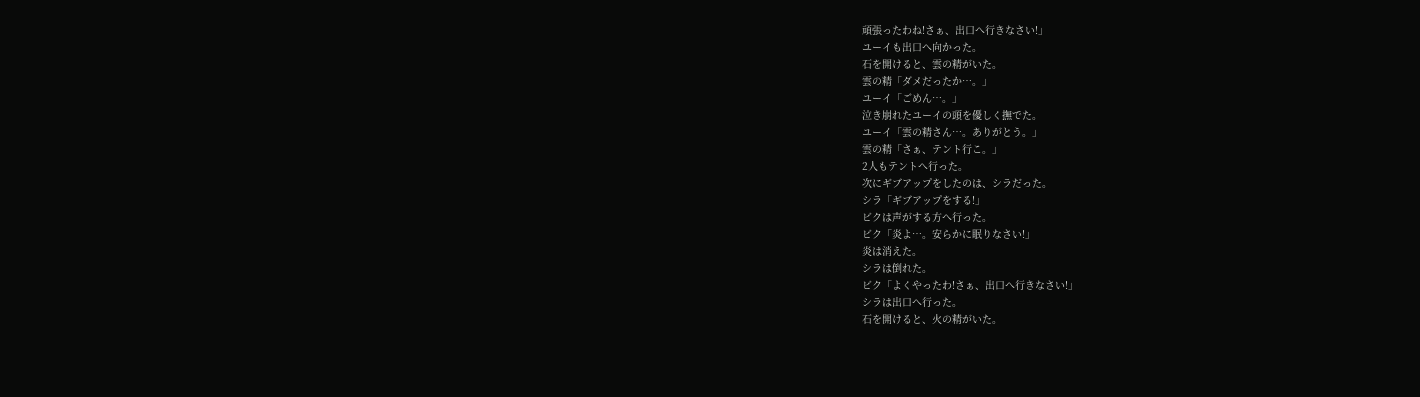頑張ったわね!さぁ、出口へ行きなさい!」
ユーイも出口へ向かった。
石を開けると、雲の精がいた。
雲の精「ダメだったか…。」
ユーイ「ごめん…。」
泣き崩れたユーイの頭を優しく撫でた。
ユーイ「雲の精さん…。ありがとう。」
雲の精「さぁ、テント行こ。」
2人もテントへ行った。
次にギブアップをしたのは、シラだった。
シラ「ギブアップをする!」
ビクは声がする方へ行った。
ビク「炎よ…。安らかに眠りなさい!」
炎は消えた。
シラは倒れた。
ビク「よくやったわ!さぁ、出口へ行きなさい!」
シラは出口へ行った。
石を開けると、火の精がいた。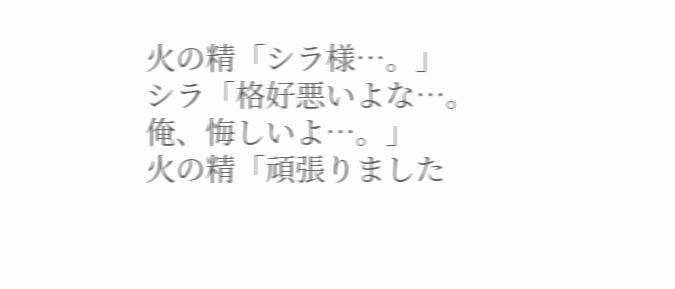火の精「シラ様…。」
シラ「格好悪いよな…。俺、悔しいよ…。」
火の精「頑張りました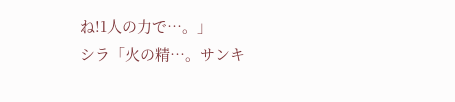ね!1人の力で…。」
シラ「火の精…。サンキ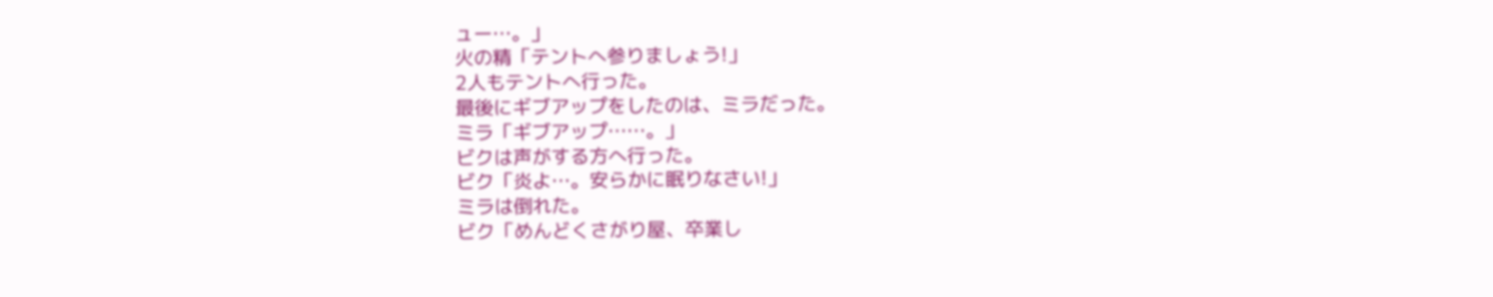ュー…。」
火の精「テントへ参りましょう!」
2人もテントへ行った。
最後にギブアップをしたのは、ミラだった。
ミラ「ギブアップ……。」
ビクは声がする方へ行った。
ビク「炎よ…。安らかに眠りなさい!」
ミラは倒れた。
ビク「めんどくさがり屋、卒業し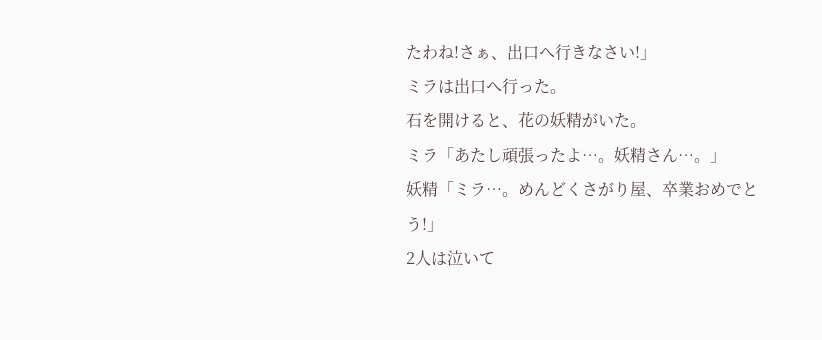たわね!さぁ、出口へ行きなさい!」
ミラは出口へ行った。
石を開けると、花の妖精がいた。
ミラ「あたし頑張ったよ…。妖精さん…。」
妖精「ミラ…。めんどくさがり屋、卒業おめでとう!」
2人は泣いて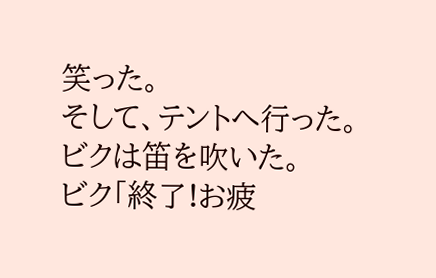笑った。
そして、テントへ行った。
ビクは笛を吹いた。
ビク「終了!お疲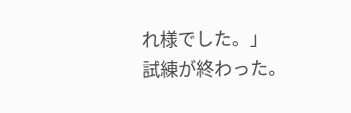れ様でした。」
試練が終わった。